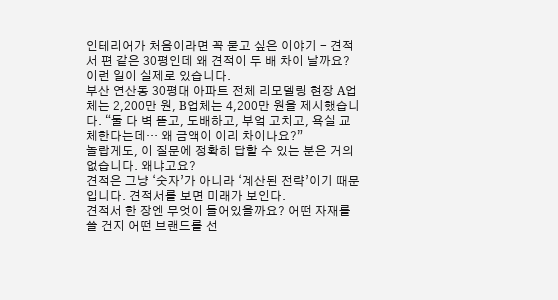인테리어가 처음이라면 꼭 묻고 싶은 이야기 - 견적서 편 같은 30평인데 왜 견적이 두 배 차이 날까요? 이런 일이 실제로 있습니다.
부산 연산동 30평대 아파트 전체 리모델링 현장 A업체는 2,200만 원, B업체는 4,200만 원을 제시했습니다. “둘 다 벽 뜯고, 도배하고, 부엌 고치고, 욕실 교체한다는데… 왜 금액이 이리 차이나요?”
놀랍게도, 이 질문에 정확히 답할 수 있는 분은 거의 없습니다. 왜냐고요?
견적은 그냥 ‘숫자’가 아니라 ‘계산된 전략’이기 때문입니다. 견적서를 보면 미래가 보인다.
견적서 한 장엔 무엇이 들어있을까요? 어떤 자재를 쓸 건지 어떤 브랜드를 선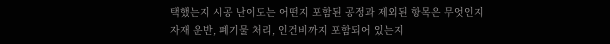택했는지 시공 난이도는 어떤지 포함된 공정과 제외된 항목은 무엇인지 자재 운반, 폐기물 처리, 인건비까지 포함되어 있는지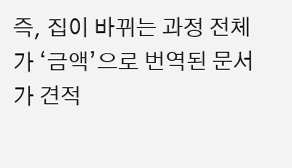즉, 집이 바뀌는 과정 전체가 ‘금액’으로 번역된 문서가 견적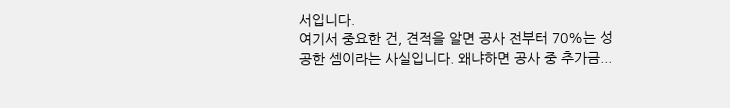서입니다.
여기서 중요한 건, 견적을 알면 공사 전부터 70%는 성공한 셈이라는 사실입니다. 왜냐하면 공사 중 추가금...